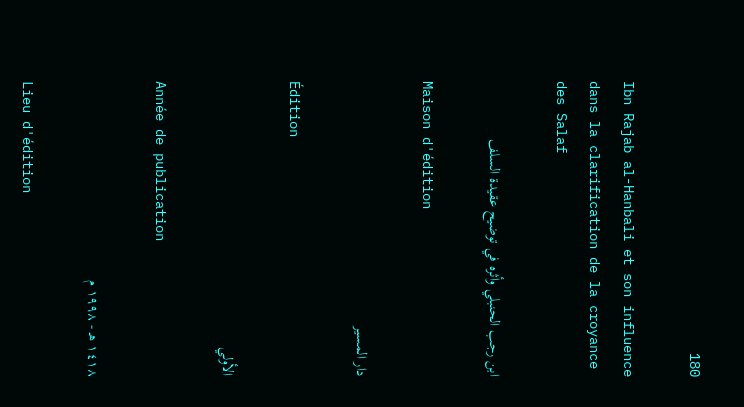180

Ibn Rajab al-Hanbali et son influence dans la clarification de la croyance des Salaf

ابن رجب الحنبلي وأثره في توضيح عقيدة السلف

Maison d'édition

دار المسير

Édition

الأولي

Année de publication

١٤١٨ هـ - ١٩٩٨ م

Lieu d'édition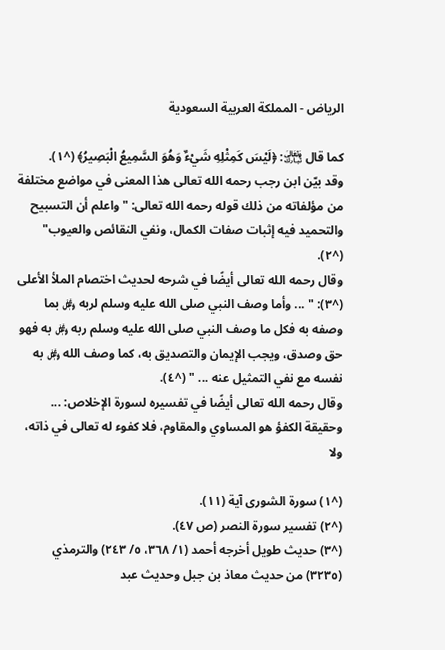الرياض - المملكة العربية السعودية

كما قال ﵎: ﴿لَيْسَ كَمِثْلِهِ شَيْءٌ وَهُوَ السَّمِيعُ الْبَصِيرُ﴾ (^١).
وقد بيّن ابن رجب رحمه الله تعالى هذا المعنى في مواضع مختلفة من مؤلفاته من ذلك قوله رحمه الله تعالى: "واعلم أن التسبيح والتحميد فيه إثبات صفات الكمال، ونفي النقائص والعيوب" (^٢).
وقال رحمه الله تعالى أيضًا في شرحه لحديث اختصام الملأ الأعلى (^٣): " ... وأما وصف النبي صلى الله عليه وسلم لربه ﷿ بما وصفه به فكل ما وصف النبي صلى الله عليه وسلم ربه ﷿ به فهو حق وصدق، ويجب الإيمان والتصديق به، كما وصف الله ﷿ به نفسه مع نفي التمثيل عنه ... " (^٤).
وقال رحمه الله تعالى أيضًا في تفسيره لسورة الإخلاص: ... وحقيقة الكفؤ هو المساوي والمقاوم، فلا كفوء له تعالى في ذاته، ولا

(^١) سورة الشورى آية (١١).
(^٢) تفسير سورة النصر (ص ٤٧).
(^٣) حديث طويل أخرجه أحمد (١/ ٣٦٨، ٥/ ٢٤٣) والترمذي (٣٢٣٥) من حديث معاذ بن جبل وحديث عبد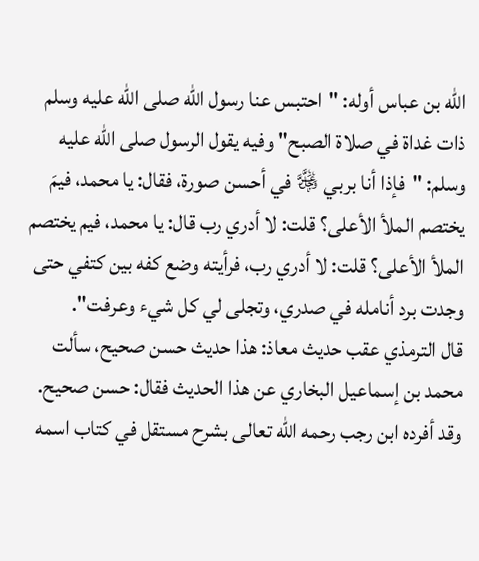الله بن عباس أوله: "احتبس عنا رسول الله صلى الله عليه وسلم ذات غداة في صلاة الصبح" وفيه يقول الرسول صلى الله عليه وسلم: "فإذا أنا بربي ﷿ في أحسن صورة، فقال: يا محمد، فيمَ يختصم الملأ الأعلى؟ قلت: لا أدري رب قال: يا محمد، فيم يختصم الملأ الأعلى؟ قلت: لا أدري رب، فرأيته وضع كفه بين كتفي حتى وجدت برد أنامله في صدري، وتجلى لي كل شيء وعرفت".
قال الترمذي عقب حديث معاذ: هذا حديث حسن صحيح، سألت محمد بن إسماعيل البخاري عن هذا الحديث فقال: حسن صحيح. وقد أفرده ابن رجب رحمه الله تعالى بشرح مستقل في كتاب اسمه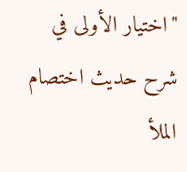"اختيار الأولى في شرح حديث اختصام الملأ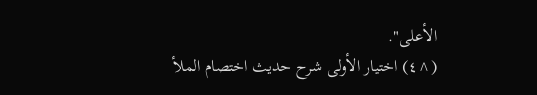الأعلى".
(^٤) اختيار الأولى شرح حديث اختصام الملأ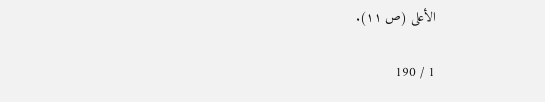الأعلى (ص ١١).

1 / 190